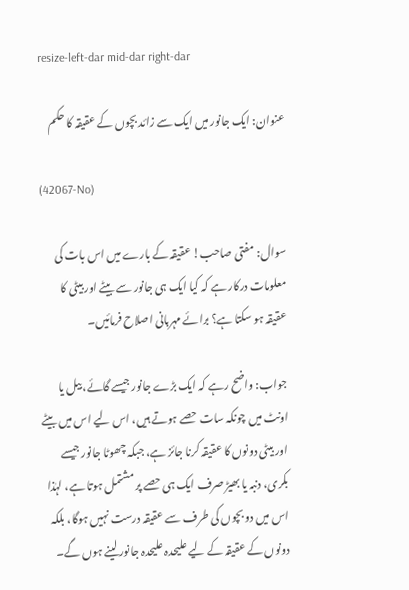resize-left-dar mid-dar right-dar

عنوان: ایک جانور میں ایک سے زائد بچوں کے عقیقہ کا حکم

(42067-No)

سوال: مفتی صاحب! عقیقہ کے بارے میں اس بات کی معلومات درکار ہے کہ کیا ایک ہی جانور سے بیٹے اور بیٹی کا عقیقہ ہو سکتا ہے؟ برائے مہربانی اصلاح فرمائیں۔

جواب: واضح رہے کہ ایک بڑے جانور جیسے گائے، بیل یا اونٹ میں چونکہ سات حصے ہوتے ہیں، اس لیے اس میں بیٹے اور بیٹی دونوں کا عقیقہ کرنا جائز ہے، جبکہ چھوٹا جانور جیسے بکری، دنبہ یا بھیڑ صرف ایک ہی حصے پر مشتمل ہوتا ہے، لہٰذا اس میں دو بچوں کی طرف سے عقیقہ درست نہیں ہوگا، بلکہ دونوں کے عقیقہ کے لیے علیحدہ علیحدہ جانور لینے ہوں گے۔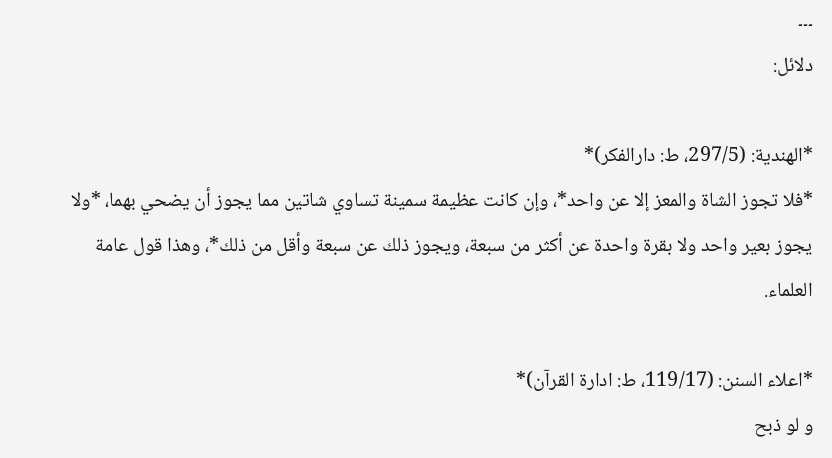۔۔۔
دلائل:

*الھندیة: (297/5، ط: دارالفکر)*
*فلا تجوز الشاة والمعز إلا عن واحد*، وإن كانت عظيمة سمينة تساوي شاتين مما يجوز أن يضحي بهما، *ولا يجوز بعير واحد ولا بقرة واحدة عن أكثر من سبعة، ويجوز ذلك عن سبعة وأقل من ذلك*، وهذا قول عامة العلماء.

*اعلاء السنن: (119/17، ط: ادارۃ القرآن)*
و لو ذبح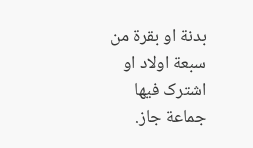بدنة او بقرۃ من سبعة اولاد او اشترک فیھا جماعة جاز.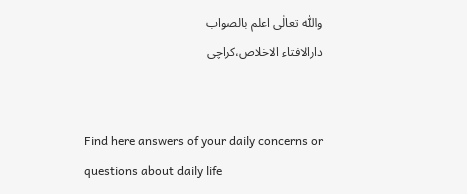واللّٰه تعالٰی اعلم بالصواب
دارالافتاء الاخلاص،کراچی


Find here answers of your daily concerns or questions about daily life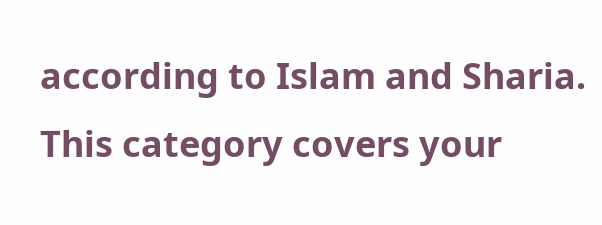according to Islam and Sharia. This category covers your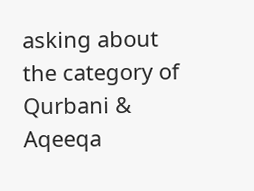asking about the category of Qurbani & Aqeeqa